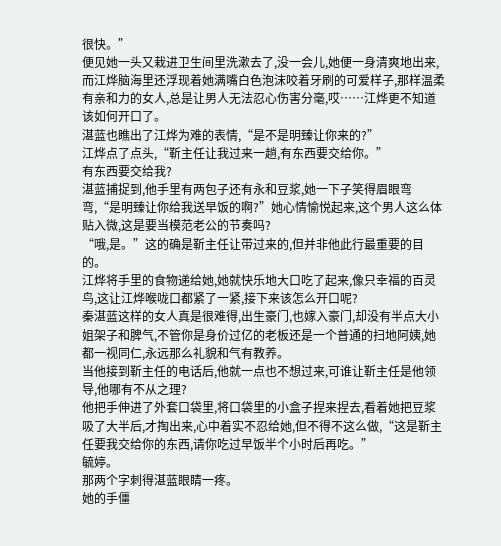很快。”
便见她一头又栽进卫生间里洗漱去了,没一会儿,她便一身清爽地出来,而江烨脑海里还浮现着她满嘴白色泡沫咬着牙刷的可爱样子,那样温柔有亲和力的女人,总是让男人无法忍心伤害分毫,哎……江烨更不知道该如何开口了。
湛蓝也瞧出了江烨为难的表情,“是不是明臻让你来的?”
江烨点了点头,“靳主任让我过来一趟,有东西要交给你。”
有东西要交给我?
湛蓝捕捉到,他手里有两包子还有永和豆浆,她一下子笑得眉眼弯弯,“是明臻让你给我送早饭的啊?”她心情愉悦起来,这个男人这么体贴入微,这是要当模范老公的节奏吗?
“哦,是。”这的确是靳主任让带过来的,但并非他此行最重要的目的。
江烨将手里的食物递给她,她就快乐地大口吃了起来,像只幸福的百灵鸟,这让江烨喉咙口都紧了一紧,接下来该怎么开口呢?
秦湛蓝这样的女人真是很难得,出生豪门,也嫁入豪门,却没有半点大小姐架子和脾气,不管你是身价过亿的老板还是一个普通的扫地阿姨,她都一视同仁,永远那么礼貌和气有教养。
当他接到靳主任的电话后,他就一点也不想过来,可谁让靳主任是他领导,他哪有不从之理?
他把手伸进了外套口袋里,将口袋里的小盒子捏来捏去,看着她把豆浆吸了大半后,才掏出来,心中着实不忍给她,但不得不这么做,“这是靳主任要我交给你的东西,请你吃过早饭半个小时后再吃。”
毓婷。
那两个字刺得湛蓝眼睛一疼。
她的手僵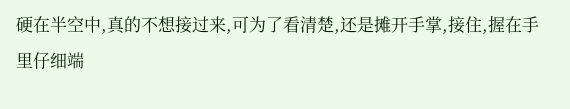硬在半空中,真的不想接过来,可为了看清楚,还是摊开手掌,接住,握在手里仔细端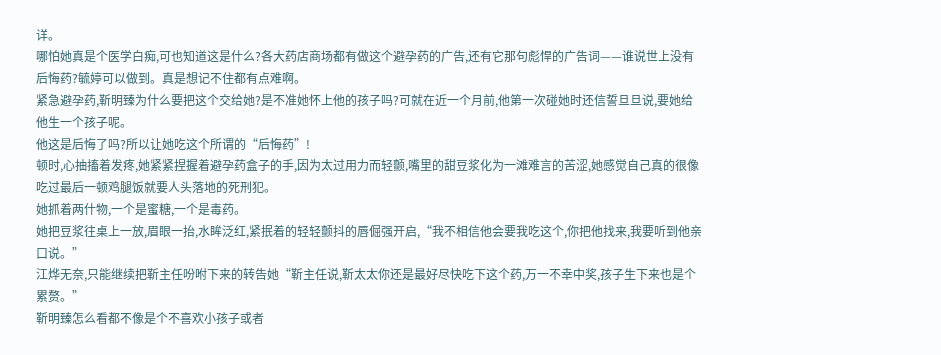详。
哪怕她真是个医学白痴,可也知道这是什么?各大药店商场都有做这个避孕药的广告,还有它那句彪悍的广告词——谁说世上没有后悔药?毓婷可以做到。真是想记不住都有点难啊。
紧急避孕药,靳明臻为什么要把这个交给她?是不准她怀上他的孩子吗?可就在近一个月前,他第一次碰她时还信誓旦旦说,要她给他生一个孩子呢。
他这是后悔了吗?所以让她吃这个所谓的“后悔药”!
顿时,心抽搐着发疼,她紧紧捏握着避孕药盒子的手,因为太过用力而轻颤,嘴里的甜豆浆化为一滩难言的苦涩,她感觉自己真的很像吃过最后一顿鸡腿饭就要人头落地的死刑犯。
她抓着两什物,一个是蜜糖,一个是毒药。
她把豆浆往桌上一放,眉眼一抬,水眸泛红,紧抿着的轻轻颤抖的唇倔强开启,“我不相信他会要我吃这个,你把他找来,我要听到他亲口说。”
江烨无奈,只能继续把靳主任吩咐下来的转告她“靳主任说,靳太太你还是最好尽快吃下这个药,万一不幸中奖,孩子生下来也是个累赘。”
靳明臻怎么看都不像是个不喜欢小孩子或者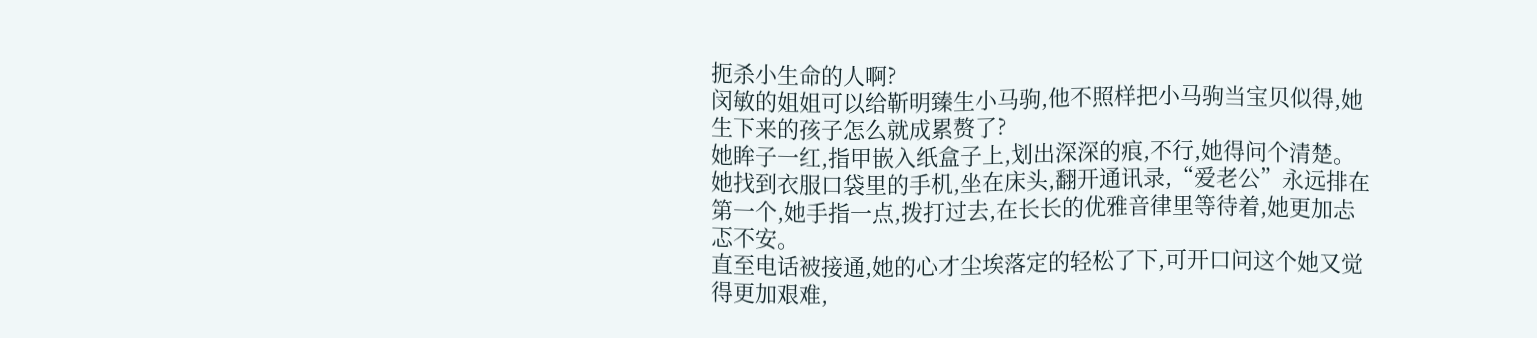扼杀小生命的人啊?
闵敏的姐姐可以给靳明臻生小马驹,他不照样把小马驹当宝贝似得,她生下来的孩子怎么就成累赘了?
她眸子一红,指甲嵌入纸盒子上,划出深深的痕,不行,她得问个清楚。
她找到衣服口袋里的手机,坐在床头,翻开通讯录,“爱老公”永远排在第一个,她手指一点,拨打过去,在长长的优雅音律里等待着,她更加忐忑不安。
直至电话被接通,她的心才尘埃落定的轻松了下,可开口问这个她又觉得更加艰难,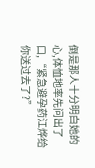倒是那人十分明白她的心,体恤地率先问出了口,“紧急避孕药江烨给你送过去了?”